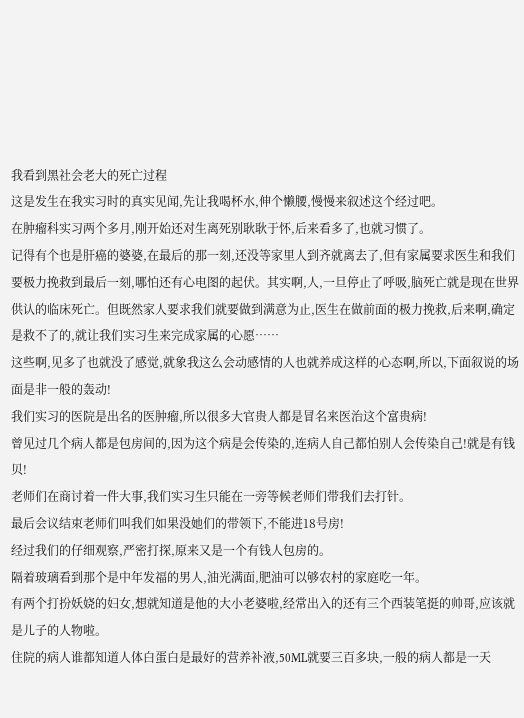我看到黑社会老大的死亡过程
这是发生在我实习时的真实见闻,先让我喝杯水,伸个懒腰,慢慢来叙述这个经过吧。
在肿瘤科实习两个多月,刚开始还对生离死别耿耿于怀,后来看多了,也就习惯了。
记得有个也是肝癌的婆婆,在最后的那一刻,还没等家里人到齐就离去了,但有家属要求医生和我们要极力挽救到最后一刻,哪怕还有心电图的起伏。其实啊,人,一旦停止了呼吸,脑死亡就是现在世界供认的临床死亡。但既然家人要求我们就要做到满意为止,医生在做前面的极力挽救,后来啊,确定是救不了的,就让我们实习生来完成家属的心愿……
这些啊,见多了也就没了感觉,就象我这么会动感情的人也就养成这样的心态啊,所以,下面叙说的场面是非一般的轰动!
我们实习的医院是出名的医肿瘤,所以很多大官贵人都是冒名来医治这个富贵病!
曾见过几个病人都是包房间的,因为这个病是会传染的,连病人自己都怕别人会传染自己!就是有钱贝!
老师们在商讨着一件大事,我们实习生只能在一旁等候老师们带我们去打针。
最后会议结束老师们叫我们如果没她们的带领下,不能进18号房!
经过我们的仔细观察,严密打探,原来又是一个有钱人包房的。
隔着玻璃看到那个是中年发福的男人,油光满面,肥油可以够农村的家庭吃一年。
有两个打扮妖娆的妇女,想就知道是他的大小老婆啦,经常出入的还有三个西装笔挺的帅哥,应该就是儿子的人物啦。
住院的病人谁都知道人体白蛋白是最好的营养补液,50ML就要三百多块,一般的病人都是一天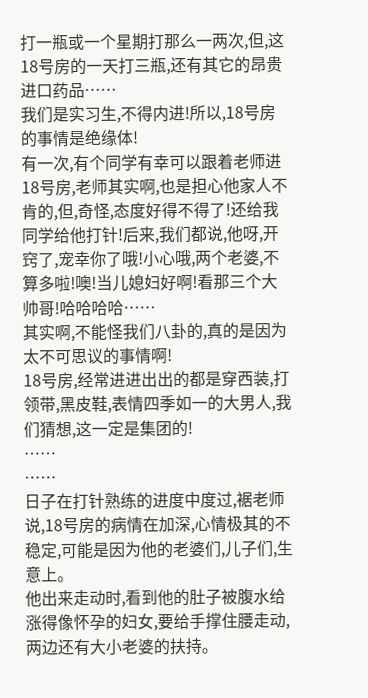打一瓶或一个星期打那么一两次,但,这18号房的一天打三瓶,还有其它的昂贵进口药品……
我们是实习生,不得内进!所以,18号房的事情是绝缘体!
有一次,有个同学有幸可以跟着老师进18号房,老师其实啊,也是担心他家人不肯的,但,奇怪,态度好得不得了!还给我同学给他打针!后来,我们都说,他呀,开窍了,宠幸你了哦!小心哦,两个老婆,不算多啦!噢!当儿媳妇好啊!看那三个大帅哥!哈哈哈哈……
其实啊,不能怪我们八卦的,真的是因为太不可思议的事情啊!
18号房,经常进进出出的都是穿西装,打领带,黑皮鞋,表情四季如一的大男人,我们猜想,这一定是集团的!
……
……
日子在打针熟练的进度中度过,裾老师说,18号房的病情在加深,心情极其的不稳定,可能是因为他的老婆们,儿子们,生意上。
他出来走动时,看到他的肚子被腹水给涨得像怀孕的妇女,要给手撑住腰走动,两边还有大小老婆的扶持。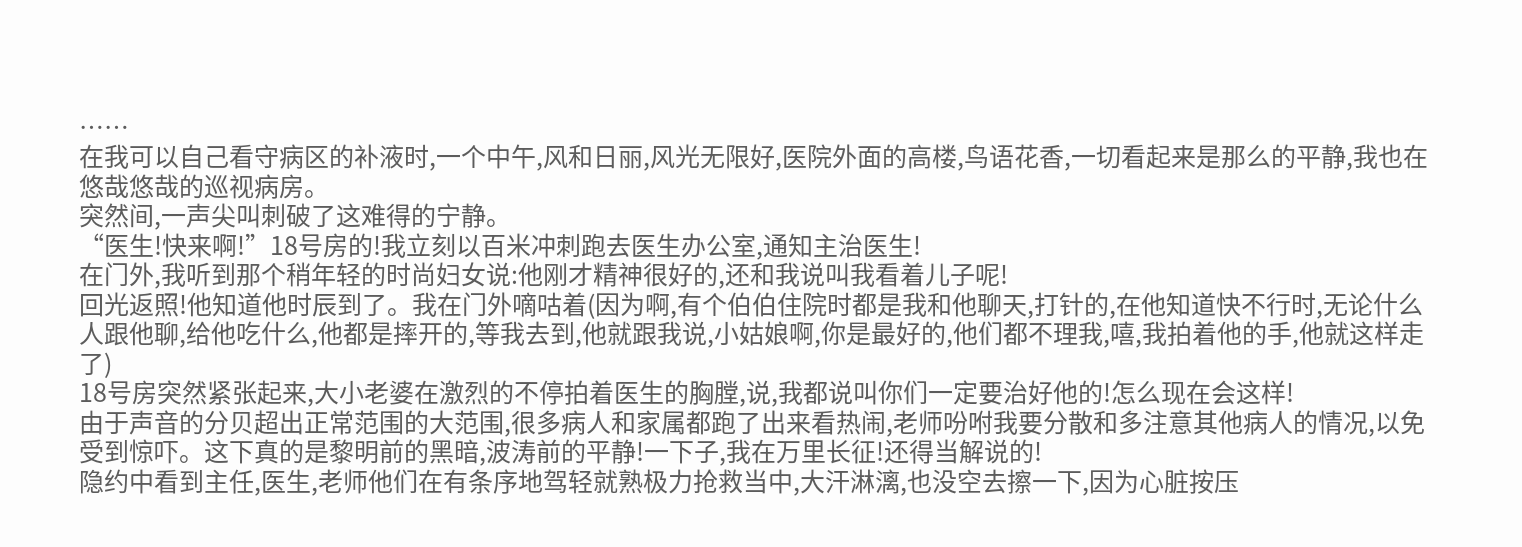……
在我可以自己看守病区的补液时,一个中午,风和日丽,风光无限好,医院外面的高楼,鸟语花香,一切看起来是那么的平静,我也在悠哉悠哉的巡视病房。
突然间,一声尖叫刺破了这难得的宁静。
“医生!快来啊!”18号房的!我立刻以百米冲刺跑去医生办公室,通知主治医生!
在门外,我听到那个稍年轻的时尚妇女说:他刚才精神很好的,还和我说叫我看着儿子呢!
回光返照!他知道他时辰到了。我在门外嘀咕着(因为啊,有个伯伯住院时都是我和他聊天,打针的,在他知道快不行时,无论什么人跟他聊,给他吃什么,他都是摔开的,等我去到,他就跟我说,小姑娘啊,你是最好的,他们都不理我,嘻,我拍着他的手,他就这样走了)
18号房突然紧张起来,大小老婆在激烈的不停拍着医生的胸膛,说,我都说叫你们一定要治好他的!怎么现在会这样!
由于声音的分贝超出正常范围的大范围,很多病人和家属都跑了出来看热闹,老师吩咐我要分散和多注意其他病人的情况,以免受到惊吓。这下真的是黎明前的黑暗,波涛前的平静!一下子,我在万里长征!还得当解说的!
隐约中看到主任,医生,老师他们在有条序地驾轻就熟极力抢救当中,大汗淋漓,也没空去擦一下,因为心脏按压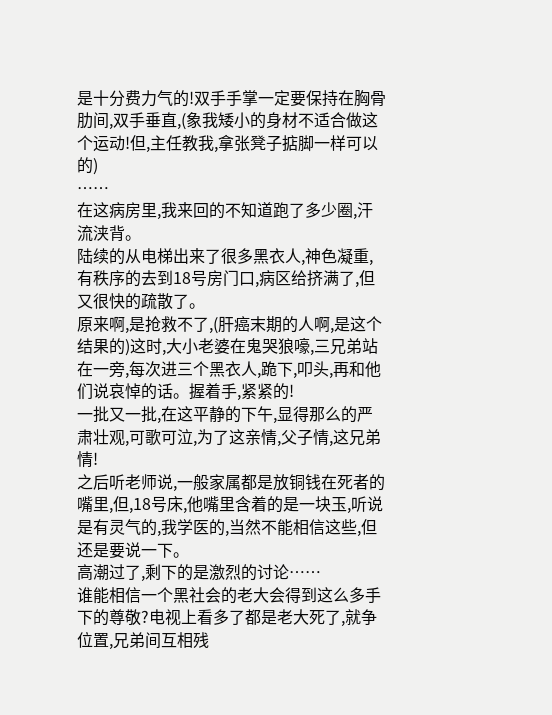是十分费力气的!双手手掌一定要保持在胸骨肋间,双手垂直,(象我矮小的身材不适合做这个运动!但,主任教我,拿张凳子掂脚一样可以的)
……
在这病房里,我来回的不知道跑了多少圈,汗流浃背。
陆续的从电梯出来了很多黑衣人,神色凝重,有秩序的去到18号房门口,病区给挤满了,但又很快的疏散了。
原来啊,是抢救不了,(肝癌末期的人啊,是这个结果的)这时,大小老婆在鬼哭狼嚎,三兄弟站在一旁,每次进三个黑衣人,跪下,叩头,再和他们说哀悼的话。握着手,紧紧的!
一批又一批,在这平静的下午,显得那么的严肃壮观,可歌可泣,为了这亲情,父子情,这兄弟情!
之后听老师说,一般家属都是放铜钱在死者的嘴里,但,18号床,他嘴里含着的是一块玉,听说是有灵气的,我学医的,当然不能相信这些,但还是要说一下。
高潮过了,剩下的是激烈的讨论……
谁能相信一个黑社会的老大会得到这么多手下的尊敬?电视上看多了都是老大死了,就争位置,兄弟间互相残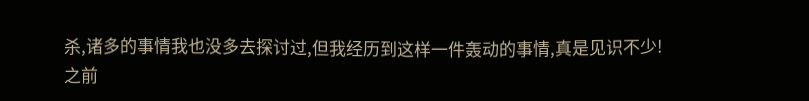杀,诸多的事情我也没多去探讨过,但我经历到这样一件轰动的事情,真是见识不少!
之前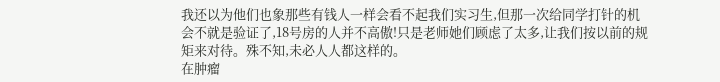我还以为他们也象那些有钱人一样会看不起我们实习生,但那一次给同学打针的机会不就是验证了,18号房的人并不高傲!只是老师她们顾虑了太多,让我们按以前的规矩来对待。殊不知,未必人人都这样的。
在肿瘤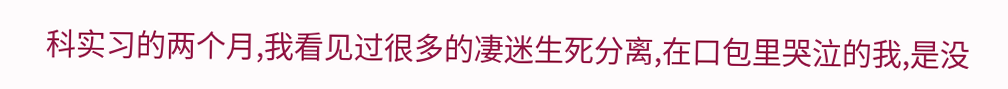科实习的两个月,我看见过很多的凄迷生死分离,在口包里哭泣的我,是没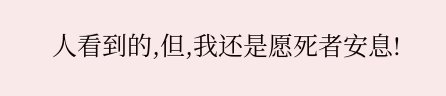人看到的,但,我还是愿死者安息!